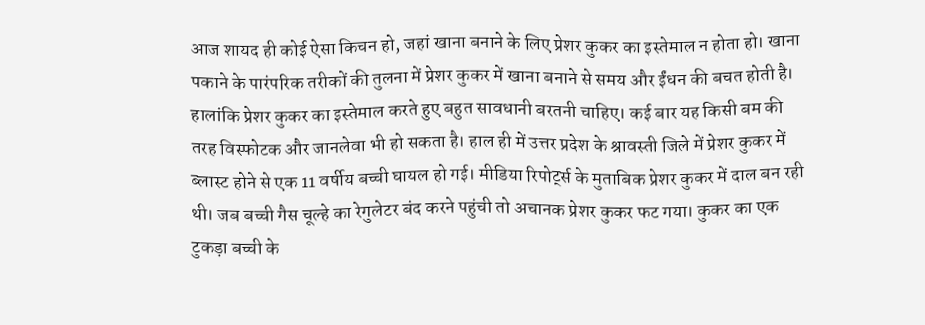आज शायद ही कोई ऐसा किचन हो, जहां खाना बनाने के लिए प्रेशर कुकर का इस्तेमाल न होता हो। खाना पकाने के पारंपरिक तरीकों की तुलना में प्रेशर कुकर में खाना बनाने से समय और ईंधन की बचत होती है। हालांकि प्रेशर कुकर का इस्तेमाल करते हुए बहुत सावधानी बरतनी चाहिए। कई बार यह किसी बम की तरह विस्फोटक और जानलेवा भी हो सकता है। हाल ही में उत्तर प्रदेश के श्रावस्ती जिले में प्रेशर कुकर में ब्लास्ट होने से एक 11 वर्षीय बच्ची घायल हो गई। मीडिया रिपोर्ट्स के मुताबिक प्रेशर कुकर में दाल बन रही थी। जब बच्ची गैस चूल्हे का रेगुलेटर बंद करने पहुंची तो अचानक प्रेशर कुकर फट गया। कुकर का एक टुकड़ा बच्ची के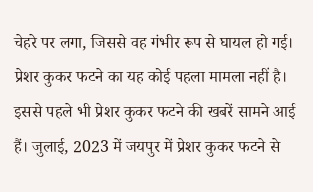चेहरे पर लगा, जिससे वह गंभीर रूप से घायल हो गई। प्रेशर कुकर फटने का यह कोई पहला मामला नहीं है। इससे पहले भी प्रेशर कुकर फटने की खबरें सामने आई हैं। जुलाई, 2023 में जयपुर में प्रेशर कुकर फटने से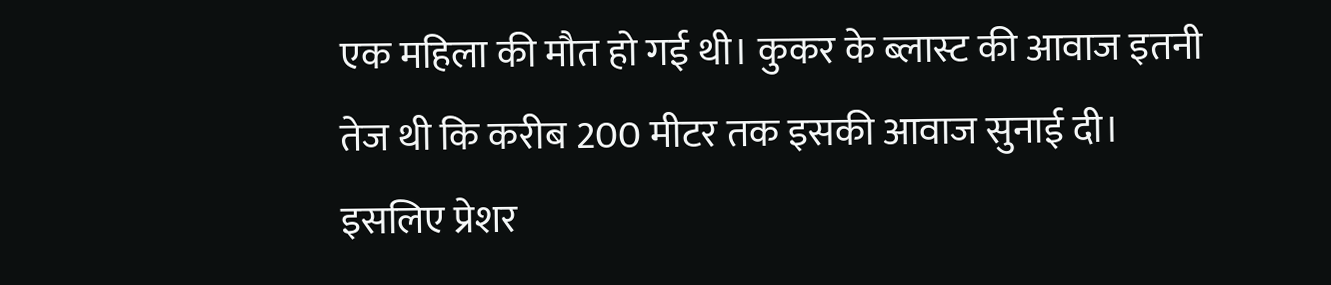एक महिला की मौत हो गई थी। कुकर के ब्लास्ट की आवाज इतनी तेज थी कि करीब 200 मीटर तक इसकी आवाज सुनाई दी। इसलिए प्रेशर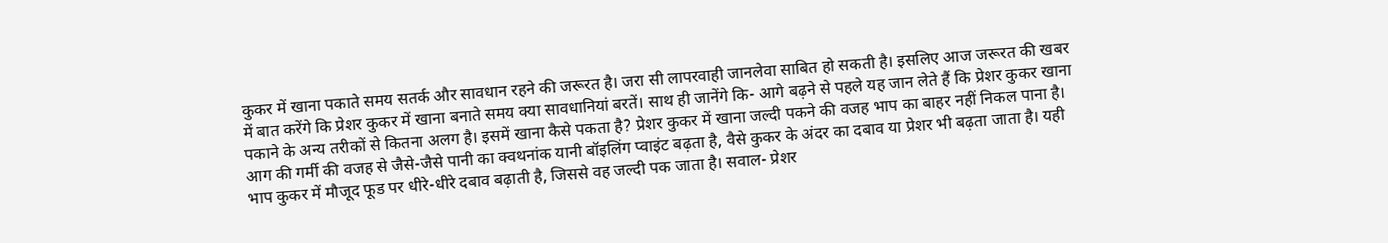कुकर में खाना पकाते समय सतर्क और सावधान रहने की जरूरत है। जरा सी लापरवाही जानलेवा साबित हो सकती है। इसलिए आज जरूरत की खबर में बात करेंगे कि प्रेशर कुकर में खाना बनाते समय क्या सावधानियां बरतें। साथ ही जानेंगे कि- आगे बढ़ने से पहले यह जान लेते हैं कि प्रेशर कुकर खाना पकाने के अन्य तरीकों से कितना अलग है। इसमें खाना कैसे पकता है? प्रेशर कुकर में खाना जल्दी पकने की वजह भाप का बाहर नहीं निकल पाना है। आग की गर्मी की वजह से जैसे-जैसे पानी का क्वथनांक यानी बॉइलिंग प्वाइंट बढ़ता है, वैसे कुकर के अंदर का दबाव या प्रेशर भी बढ़ता जाता है। यही भाप कुकर में मौजूद फूड पर धीरे-धीरे दबाव बढ़ाती है, जिससे वह जल्दी पक जाता है। सवाल- प्रेशर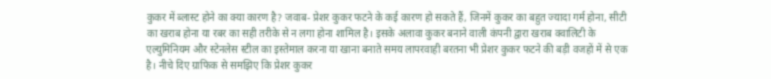कुकर में ब्लास्ट होने का क्या कारण है? जवाब- प्रेशर कुकर फटने के कई कारण हो सकते हैं, जिनमें कुकर का बहुत ज्यादा गर्म होना, सीटी का खराब होना या रबर का सही तरीके से न लगा होना शामिल है। इसके अलावा कुकर बनाने वाली कंपनी द्वारा खराब क्वालिटी के एल्युमिनियम और स्टेनलेस स्टील का इस्तेमाल करना या खाना बनाते समय लापरवाही बरतना भी प्रेशर कुकर फटने की बड़ी वजहों में से एक है। नीचे दिए ग्राफिक से समझिए कि प्रेशर कुकर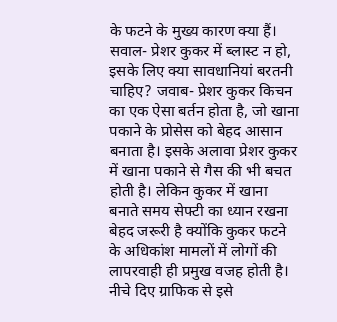के फटने के मुख्य कारण क्या हैं। सवाल- प्रेशर कुकर में ब्लास्ट न हो, इसके लिए क्या सावधानियां बरतनी चाहिए? जवाब- प्रेशर कुकर किचन का एक ऐसा बर्तन होता है, जो खाना पकाने के प्रोसेस को बेहद आसान बनाता है। इसके अलावा प्रेशर कुकर में खाना पकाने से गैस की भी बचत होती है। लेकिन कुकर में खाना बनाते समय सेफ्टी का ध्यान रखना बेहद जरूरी है क्योंकि कुकर फटने के अधिकांश मामलों में लोगों की लापरवाही ही प्रमुख वजह होती है। नीचे दिए ग्राफिक से इसे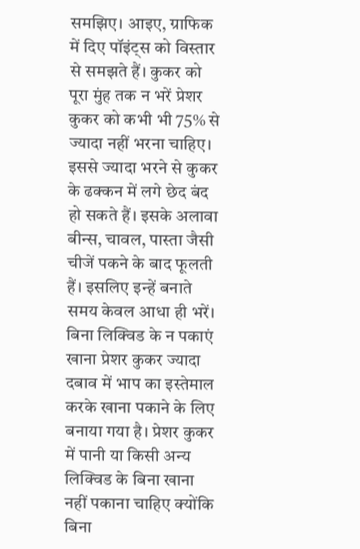समझिए। आइए, ग्राफिक में दिए पॉइंट्स को विस्तार से समझते हैं। कुकर को पूरा मुंह तक न भरें प्रेशर कुकर को कभी भी 75% से ज्यादा नहीं भरना चाहिए। इससे ज्यादा भरने से कुकर के ढक्कन में लगे छेद बंद हो सकते हैं। इसके अलावा बीन्स, चावल, पास्ता जैसी चीजें पकने के बाद फूलती हैं। इसलिए इन्हें बनाते समय केवल आधा ही भरें। बिना लिक्विड के न पकाएं खाना प्रेशर कुकर ज्यादा दबाव में भाप का इस्तेमाल करके खाना पकाने के लिए बनाया गया है। प्रेशर कुकर में पानी या किसी अन्य लिक्विड के बिना खाना नहीं पकाना चाहिए क्योंकि बिना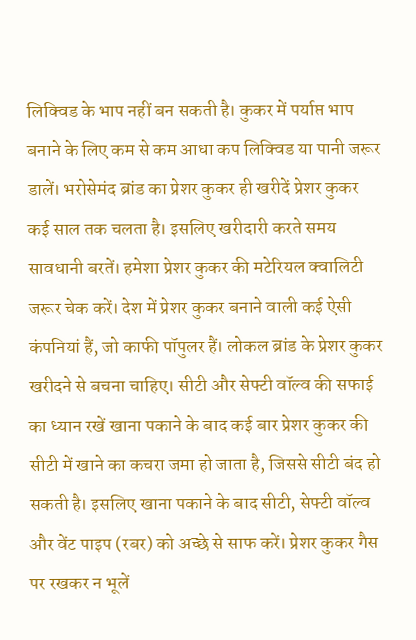लिक्विड के भाप नहीं बन सकती है। कुकर में पर्याप्त भाप बनाने के लिए कम से कम आधा कप लिक्विड या पानी जरूर डालें। भरोसेमंद ब्रांड का प्रेशर कुकर ही खरीदें प्रेशर कुकर कई साल तक चलता है। इसलिए खरीदारी करते समय सावधानी बरतें। हमेशा प्रेशर कुकर की मटेरियल क्वालिटी जरूर चेक करें। देश में प्रेशर कुकर बनाने वाली कई ऐसी कंपनियां हैं, जो काफी पॉपुलर हैं। लोकल ब्रांड के प्रेशर कुकर खरीदने से बचना चाहिए। सीटी और सेफ्टी वॉल्व की सफाई का ध्यान रखें खाना पकाने के बाद कई बार प्रेशर कुकर की सीटी में खाने का कचरा जमा हो जाता है, जिससे सीटी बंद हो सकती है। इसलिए खाना पकाने के बाद सीटी, सेफ्टी वॉल्व और वेंट पाइप (रबर) को अच्छे से साफ करें। प्रेशर कुकर गैस पर रखकर न भूलें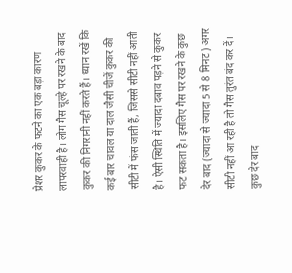प्रेशर कुकर के फटने का एक बड़ा कारण लापरवाही है। लोग गैस चूल्हे पर रखने के बाद कुकर की निगरानी नहीं करते हैं। ध्यान रखें कि कई बार चावल या दाल जैसी चीजें कुकर की सीटी में फंस जाती हैं, जिससे सीटी नहीं आती है। ऐसी स्थिति में ज्यादा दबाव पड़ने से कुकर फट सकता है। इसलिए गैस पर रखने के कुछ देर बाद (ज्यादा से ज्यादा 5 से 8 मिनट) अगर सीटी नहीं आ रही है तो गैस तुरंत बंद कर दें। कुछ देर बाद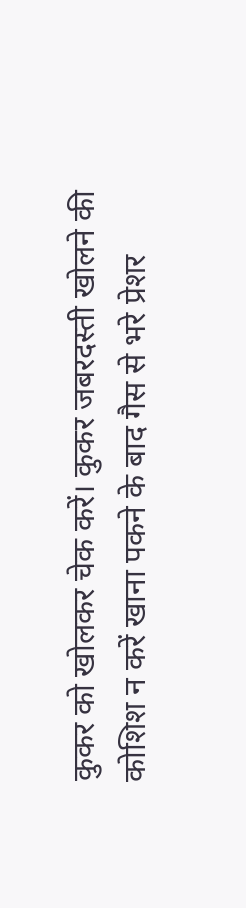कुकर को खोलकर चेक करें। कुकर जबरदस्ती खोलने की कोशिश न करें खाना पकने के बाद गैस से भरे प्रेशर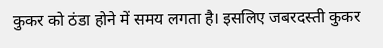कुकर को ठंडा होने में समय लगता है। इसलिए जबरदस्ती कुकर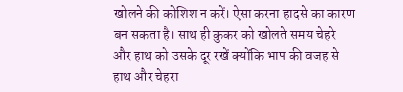खोलने की कोशिश न करें। ऐसा करना हादसे का कारण बन सकता है। साथ ही कुकर को खोलते समय चेहरे और हाथ को उसके दूर रखें क्योंकि भाप की वजह से हाथ और चेहरा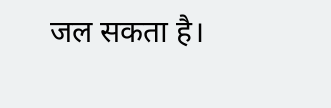जल सकता है।